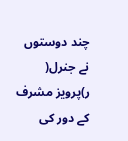چند دوستوں نے جنرل( ر)پرویز مشرف کے دور کی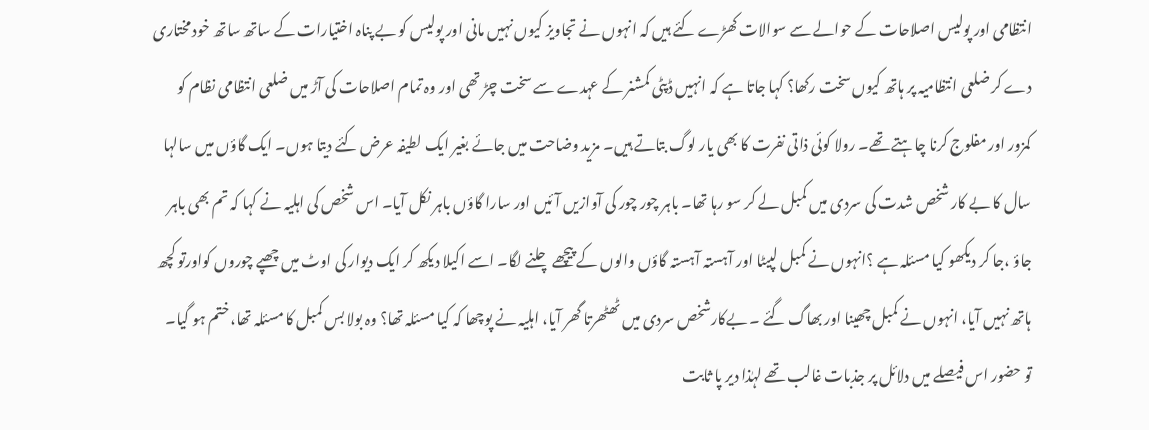انتظامی اور پولیس اصلاحات کے حوالے سے سوالات کھڑے کئے ہیں کہ انہوں نے تجاویز کیوں نہیں مانی اور پولیس کو بے پناہ اختیارات کے ساتھ ساتھ خود مختاری دے کر ضلعی انتظامیہ پر ہاتھ کیوں سخت رکھا؟ کہا جاتا ہے کہ انہیں ڈپٹی کمشنر کے عہدے سے سخت چڑ تھی اور وہ تمام اصلاحات کی آڑ میں ضلعی انتظامی نظام کو کمزور اور مفلوج کرنا چاہتے تھے۔ رولا کوئی ذاتی نفرت کا بھی یار لوگ بتاتے ہیں۔ مزید وضاحت میں جائے بغیر ایک لطیفہ عرض کئے دیتا ہوں۔ ایک گاؤں میں سالہا سال کا بے کار شخص شدت کی سردی میں کمبل لے کر سو رہا تھا۔ باہر چور چور کی آوازیں آئیں اور سارا گاؤں باہر نکل آیا۔ اس شخص کی اہلیہ نے کہا کہ تم بھی باہر جاؤ ،جا کر دیکھو کیا مسئلہ ہے ؟انہوں نے کمبل لپیٹا اور آہستہ آہستہ گاؤں والوں کے پیچھے چلنے لگا۔ اسے اکیلا دیکھ کر ایک دیوار کی اوٹ میں چھپے چوروں کواورتو کچھ ہاتھ نہیں آیا، انہوں نے کمبل چھینا اور بھاگ گئے ۔ بےکارشخص سردی میں ٹھٹھرتا گھر آیا، اہلیہ نے پوچھا کہ کیا مسئلہ تھا؟ وہ بولا بس کمبل کا مسئلہ تھا، ختم ہو گیا۔ تو حضور اس فیصلے میں دلائل پر جذبات غالب تھے لہٰذا دیر پا ثابت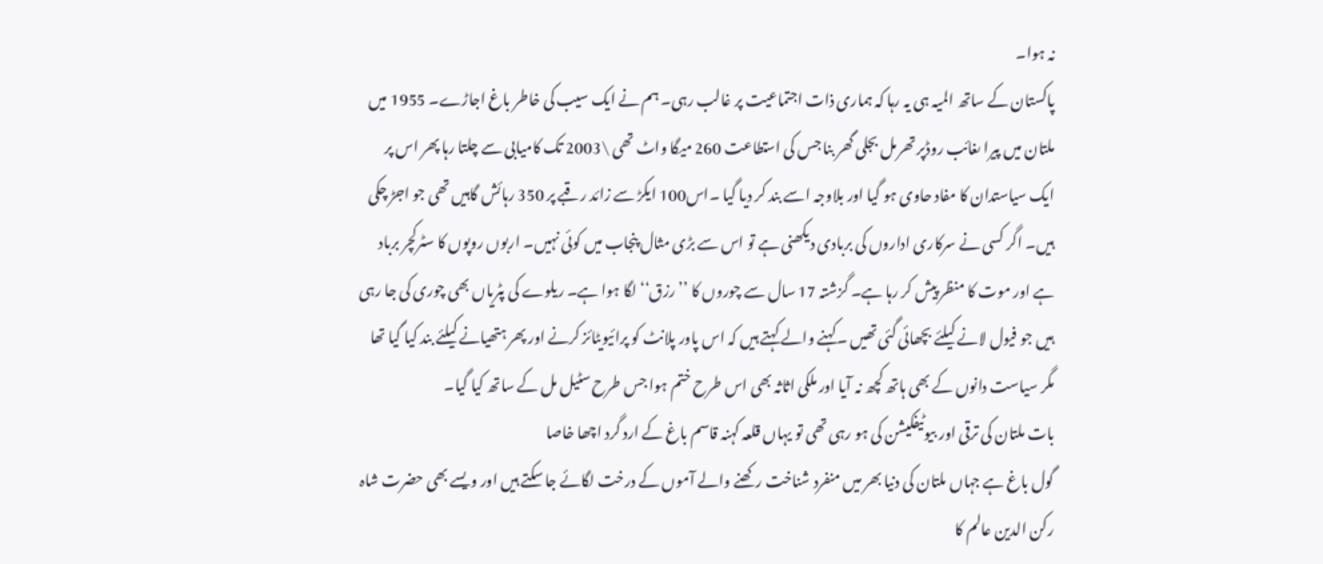نہ ہوا۔
پاکستان کے ساتھ المیہ ہی یہ رہا کہ ہماری ذات اجتماعیت پر غالب رہی۔ ہم نے ایک سیب کی خاطر باغ اجاڑے۔ 1955 میں ملتان میں پیرا ںغائب روڈپر تھرمل بجلی گھر بنا جس کی استطاعت 260 میگا واٹ تھی \2003 تک کامیابی سے چلتا رہا پھر اس پر ایک سیاستدان کا مفاد حاوی ہو گیا اور بلاوجہ اسے بند کر دیا گیا ۔اس100 ایکڑ سے زائد رقبے پر 350 رہائش گاہیں تھی جو اجڑ چکی ہیں۔ اگر کسی نے سرکاری اداروں کی بربادی دیکھنی ہے تو اس سے بڑی مثال پنجاب میں کوئی نہیں۔ اربوں روپوں کا سٹرکچر برباد ہے اور موت کا منظر پیش کر رہا ہے۔ گزشتہ 17 سال سے چوروں کا ’’رزق‘‘ لگا ہوا ہے۔ ریلوے کی پٹریاں بھی چوری کی جا رہی ہیں جو فیول لانے کیلئے بچھائی گئی تھیں ۔کہنے والے کہتے ہیں کہ اس پاور پلانٹ کو پرائیویٹائز کرنے اور پھر ہتھیانے کیلئے بند کیا گیا تھا مگر سیاست دانوں کے بھی ہاتھ کچھ نہ آیا اور ملکی اثاثہ بھی اس طرح ختم ہوا جس طرح سٹیل مل کے ساتھ کیا گیا۔
بات ملتان کی ترقی اور بیوٹیفکیشن کی ہو رہی تھی تو یہاں قلعہ کہنہ قاسم باغ کے ارد گرد اچھا خاصا
گول باغ ہے جہاں ملتان کی دنیا بھر میں منفرد شناخت رکھنے والے آموں کے درخت لگائے جا سکتے ہیں اور ویسے بھی حضرت شاہ رکن الدین عالم کا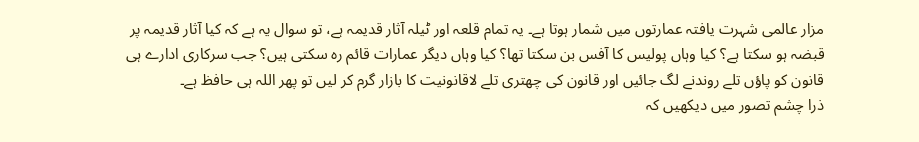مزار عالمی شہرت یافتہ عمارتوں میں شمار ہوتا ہے۔ یہ تمام قلعہ اور ٹیلہ آثار قدیمہ ہے، تو سوال یہ ہے کہ کیا آثار قدیمہ پر قبضہ ہو سکتا ہے؟ کیا وہاں پولیس کا آفس بن سکتا تھا؟ کیا وہاں دیگر عمارات قائم رہ سکتی ہیں؟ جب سرکاری ادارے ہی قانون کو پاؤں تلے روندنے لگ جائیں اور قانون کی چھتری تلے لاقانونیت کا بازار گرم کر لیں تو پھر اللہ ہی حافظ ہے۔
ذرا چشم تصور میں دیکھیں کہ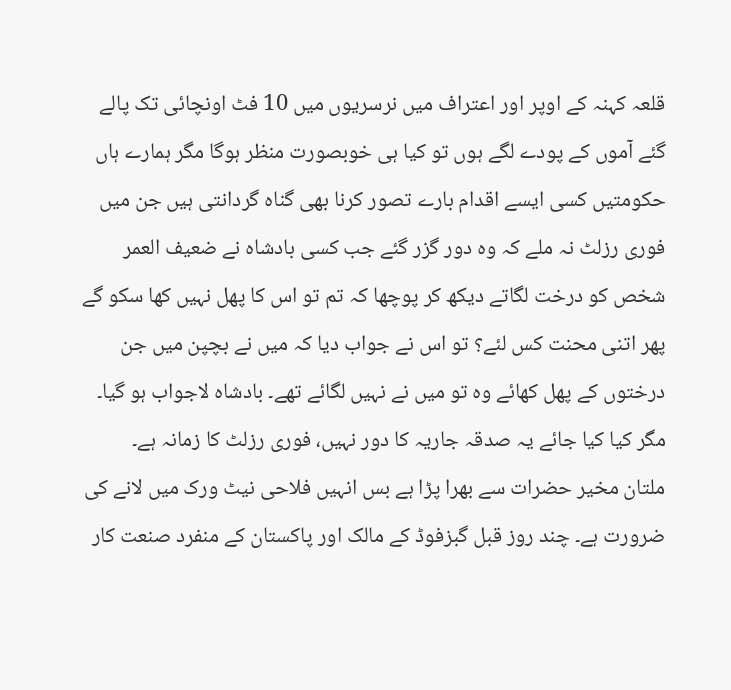قلعہ کہنہ کے اوپر اور اعتراف میں نرسریوں میں 10 فٹ اونچائی تک پالے گئے آموں کے پودے لگے ہوں تو کیا ہی خوبصورت منظر ہوگا مگر ہمارے ہاں حکومتیں کسی ایسے اقدام بارے تصور کرنا بھی گناہ گردانتی ہیں جن میں فوری رزلٹ نہ ملے کہ وہ دور گزر گئے جب کسی بادشاہ نے ضعیف العمر شخص کو درخت لگاتے دیکھ کر پوچھا کہ تم تو اس کا پھل نہیں کھا سکو گے پھر اتنی محنت کس لئے؟ تو اس نے جواب دیا کہ میں نے بچپن میں جن درختوں کے پھل کھائے وہ تو میں نے نہیں لگائے تھے۔ بادشاہ لاجواب ہو گیا۔ مگر کیا کیا جائے یہ صدقہ جاریہ کا دور نہیں، فوری رزلٹ کا زمانہ ہے۔
ملتان مخیر حضرات سے بھرا پڑا ہے بس انہیں فلاحی نیٹ ورک میں لانے کی ضرورت ہے۔ چند روز قبل گبزفوڈ کے مالک اور پاکستان کے منفرد صنعت کار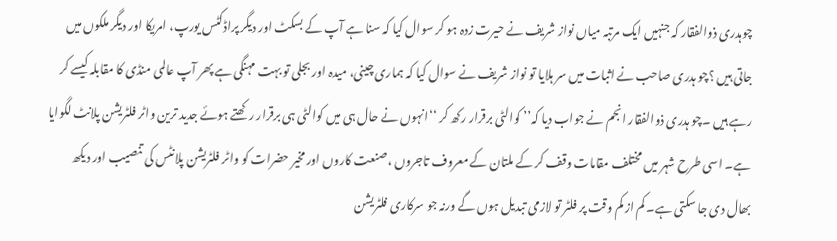چوہدری ذوالفقار کہ جنہیں ایک مرتبہ میاں نواز شریف نے حیرت زدہ ہو کر سوال کیا کہ سنا ہے آپ کے بسکٹ اور دیگر پراڈکٹس یورپ، امریکا اور دیگر ملکوں میں جاتی ہیں ؟چو ہدری صاحب نے اثبات میں سر ہلایا تو نواز شریف نے سوال کیا کہ ہماری چینی، میدہ اور بجلی تو بہت مہنگی ہے پھر آپ عالمی منڈی کا مقابلہ کیسے کر رہے ہیں ۔چو ہدری ذوالفقار انجم نے جواب دیا کہ’’ کوالٹی برقرار رکھ کر ‘‘انہوں نے حال ہی میں کوالٹی ہی برقرار رکھتے ہوئے جدید ترین واٹر فلٹریشن پلانٹ لگوایا ہے۔ اسی طرح شہر میں مختلف مقامات وقف کر کے ملتان کے معروف تاجروں ،صنعت کاروں اور مخیر حضرات کو واٹر فلٹریشن پلانٹس کی تنصیب اور دیکھ بھال دی جا سکتی ہے۔ کم از کم وقت پر فلٹر تو لازمی تبدیل ہوں گے ورنہ جو سرکاری فلٹریشن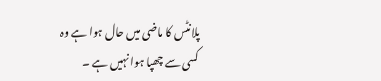پلانٹس کا ماضی میں حال ہوا ہے وہ کسی سے چھپا ہوا نہیں ہے ۔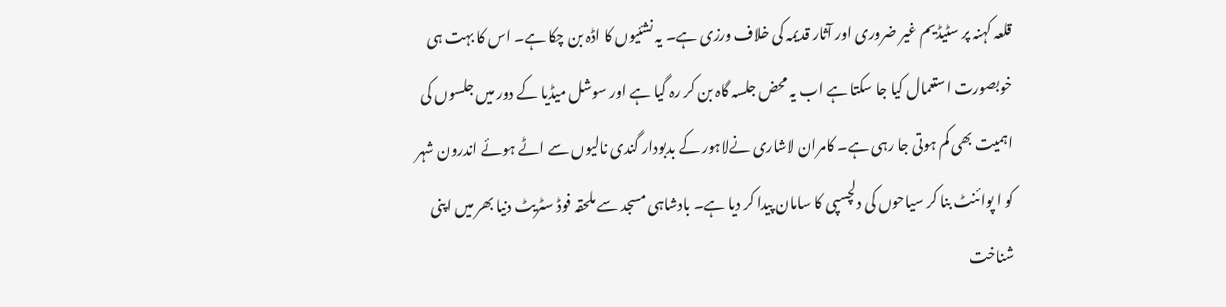قلعہ کہنہ پر سٹیڈیم غیر ضروری اور آثار قدیمہ کی خلاف ورزی ہے۔ یہ نشئیوں کا اڈہ بن چکا ہے۔ اس کا بہت ہی خوبصورت استعمال کیا جا سکتا ہے اب یہ محض جلسہ گاہ بن کر رہ گیا ہے اور سوشل میڈیا کے دور میں جلسوں کی اہمیت بھی کم ہوتی جا رہی ہے۔ کامران لاشاری نےلاہور کے بدبودار گندی نالیوں سے اٹے ہوئے اندرون شہر کو ا پوائنٹ بنا کر سیاحوں کی دلچسپی کا سامان پیدا کر دیا ہے۔ بادشاہی مسجد سے ملحقہ فوڈ سٹریٹ دنیا بھر میں اپنی شناخت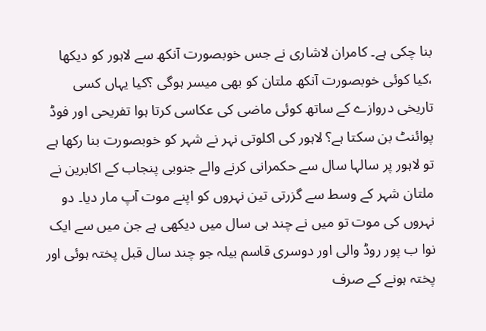بنا چکی ہے۔ کامران لاشاری نے جس خوبصورت آنکھ سے لاہور کو دیکھا ،کیا کوئی خوبصورت آنکھ ملتان کو بھی میسر ہوگی ؟کیا یہاں کسی تاریخی دروازے کے ساتھ کوئی ماضی کی عکاسی کرتا ہوا تفریحی اور فوڈ پوائنٹ بن سکتا ہے؟ لاہور کی اکلوتی نہر نے شہر کو خوبصورت بنا رکھا ہے تو لاہور پر سالہا سال سے حکمرانی کرنے والے جنوبی پنجاب کے اکابرین نے ملتان شہر کے وسط سے گزرتی تین نہروں کو اپنے موت آپ مار دیا۔ دو نہروں کی موت تو میں نے چند ہی سال میں دیکھی ہے جن میں سے ایک نوا ب پور روڈ والی اور دوسری قاسم بیلہ جو چند سال قبل پختہ ہوئی اور پختہ ہونے کے صرف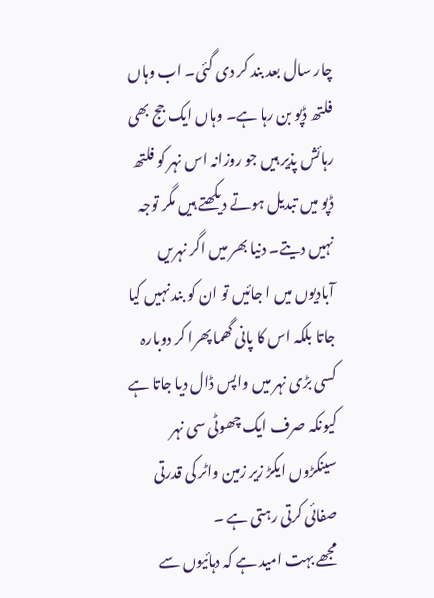چار سال بعد بند کر دی گئی۔ اب وہاں فلتھ ڈپو بن رہا ہے۔ وہاں ایک جج بھی رہائش پذیر ہیں جو روزانہ اس نہر کو فلتھ ڈپو میں تبدیل ہوتے دیکھتے ہیں مگر توجہ نہیں دیتے۔ دنیا بھر میں اگر نہریں آبادیوں میں ا جائیں تو ان کو بند نہیں کیا جاتا بلکہ اس کا پانی گھما پھرا کر دوبارہ کسی بڑی نہر میں واپس ڈال دیا جاتا ہے کیونکہ صرف ایک چھوٹی سی نہر سینکڑوں ایکڑ زیر زمین واٹر کی قدرتی صفائی کرتی رہتی ہے ۔
مجھے بہت امید ہے کہ دہائیوں سے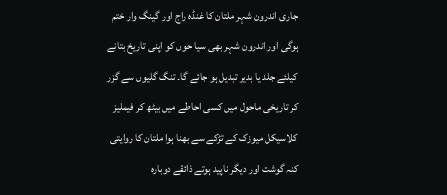جاری اندرون شہر ملتان کا غنڈہ راج اور گینگ وار ختم ہوگی اور اندرون شہر بھی سیا حوں کو اپنی تاریخ بتانے کیلئے جلد یا بدیر تبدیل ہو جائے گا۔ تنگ گلیوں سے گزر کر تاریخی ماحول میں کسی احاطے میں بیٹھ کر فیملیز کلاسیکل میوزک کے تڑکے سے بھنا ہوا ملتان کا روایتی کنہ گوشت اور دیگر ناپید ہوتے ذائقے دوبارہ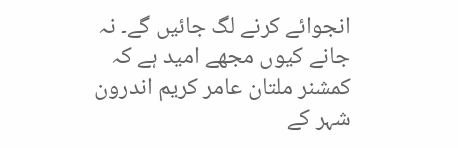انجوائے کرنے لگ جائیں گے۔ نہ جانے کیوں مجھے امید ہے کہ کمشنر ملتان عامر کریم اندرون شہر کے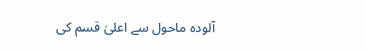آلودہ ماحول سے اعلیٰ قسم کی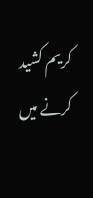کریم کشید کرنے میں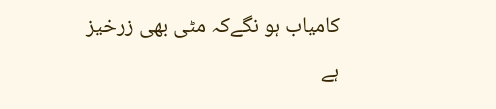کامیاب ہو نگےکہ مٹی بھی زرخیز ہے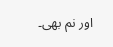اور نم بھی۔